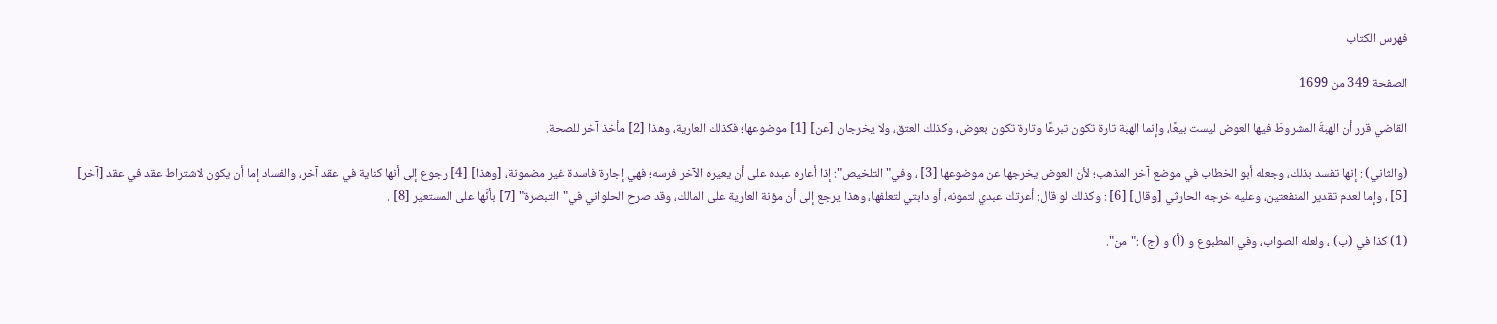فهرس الكتاب

الصفحة 349 من 1699

القاضي قرر أن الهبةَ المشروطَ فيها العوض ليست بيعًا، وإنما الهبة تارة تكون تبرعًا وتارة تكون بعوض، وكذلك العتق، ولا يخرجان [عن] [1] موضوعها؛ فكذلك العارية، وهذا [2] مأخذ آخر للصحة.

(والثاني) : إنها تفسد بذلك، وجعله أبو الخطاب في موضع آخر المذهب؛ لأن العوض يخرجها عن موضوعها [3] ، وفي"التلخيص": إذا أعاره عبده على أن يعيره الآخر فرسه؛ فهي إجارة فاسدة غير مضمونة، [وهذا] [4] رجوع إلى أنها كناية في عقد آخر، والفساد إما أن يكون لاشتراط عقد في عقد [آخر] [5] ، وإما لعدم تقدير المنفعتين، وعليه خرجه الحارثي [وقال] [6] : وكذلك لو قال: أعرتك عبدي لتمونه، أو دابتي لتعلفها، وهذا يرجع إلى أن مؤنة العارية على المالك، وقد صرح الحلواني في"التبصرة" [7] بأنَّها على المستعير [8] .

(1) كذا في (ب) ، ولعله الصواب، وفي المطبوع و (أ) و (ج) :"من".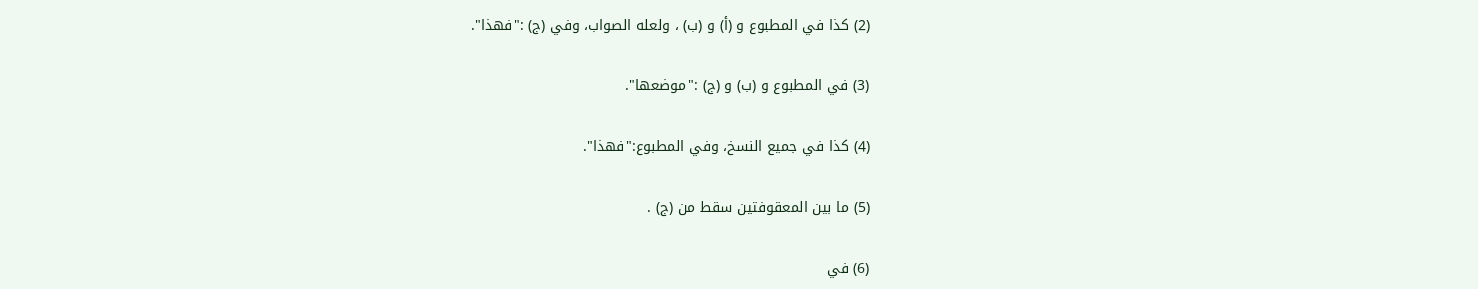(2) كذا في المطبوع و (أ) و (ب) ، ولعله الصواب، وفي (ج) :"فهذا".

(3) في المطبوع و (ب) و (ج) :"موضعها".

(4) كذا في جميع النسخ، وفي المطبوع:"فهذا".

(5) ما بين المعقوفتين سقط من (ج) .

(6) في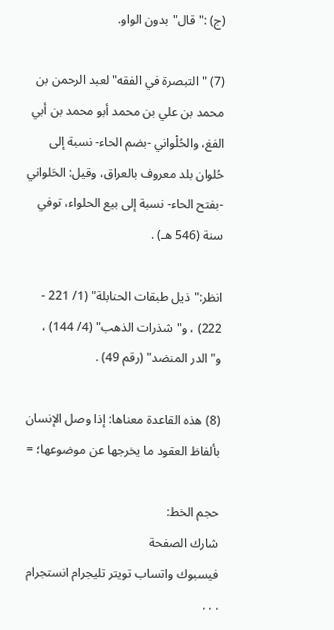(ج) :"قال"بدون الواو.

(7) "التبصرة في الفقه"لعبد الرحمن بن محمد بن علي بن محمد أبو محمد بن أبي الفغ، والحُلْواني -بضم الحاء- نسبة إلى حُلوان بلد معروف بالعراق، وقيل: الحَلواني -بفتح الحاء- نسبة إلى بيع الحلواء، توفي سنة (546 هـ) .

انظر:"ذيل طبقات الحنابلة" (1/ 221 - 222) ، و"شذرات الذهب" (4/ 144) ، و"الدر المنضد" (رقم 49) .

(8) هذه القاعدة معناها: إذا وصل الإنسان بألفاظ العقود ما يخرجها عن موضوعها؛ =

حجم الخط:
شارك الصفحة
فيسبوك واتساب تويتر تليجرام انستجرام
. . .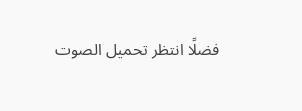فضلًا انتظر تحميل الصوت